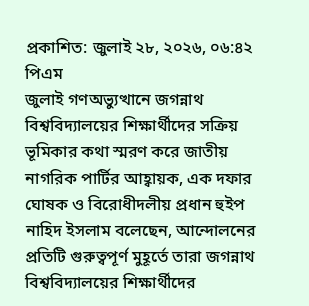প্রকাশিত: জুলাই ২৮, ২০২৬, ০৬:৪২ পিএম
জুলাই গণঅভ্যুত্থানে জগন্নাথ বিশ্ববিদ্যালয়ের শিক্ষার্থীদের সক্রিয় ভূমিকার কথা স্মরণ করে জাতীয় নাগরিক পার্টির আহ্বায়ক, এক দফার ঘোষক ও বিরোধীদলীয় প্রধান হুইপ নাহিদ ইসলাম বলেছেন, আন্দোলনের প্রতিটি গুরুত্বপূর্ণ মুহূর্তে তারা জগন্নাথ বিশ্ববিদ্যালয়ের শিক্ষার্থীদের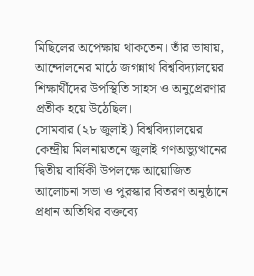মিছিলের অপেক্ষায় থাকতেন। তাঁর ভাষায়, আন্দোলনের মাঠে জগন্নাথ বিশ্ববিদ্যালয়ের শিক্ষার্থীদের উপস্থিতি সাহস ও অনুপ্রেরণার প্রতীক হয়ে উঠেছিল।
সোমবার (২৮ জুলাই) বিশ্ববিদ্যালয়ের কেন্দ্রীয় মিলনায়তনে জুলাই গণঅভ্যুত্থানের দ্বিতীয় বার্ষিকী উপলক্ষে আয়োজিত আলোচনা সভা ও পুরস্কার বিতরণ অনুষ্ঠানে প্রধান অতিথির বক্তব্যে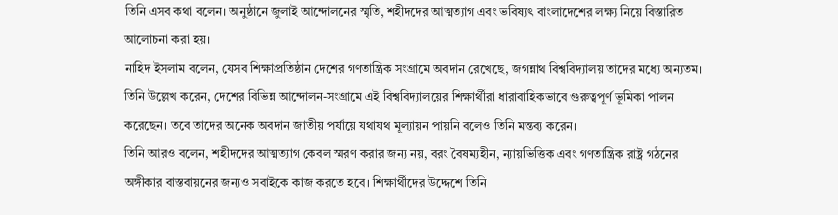তিনি এসব কথা বলেন। অনুষ্ঠানে জুলাই আন্দোলনের স্মৃতি, শহীদদের আত্মত্যাগ এবং ভবিষ্যৎ বাংলাদেশের লক্ষ্য নিয়ে বিস্তারিত আলোচনা করা হয়।
নাহিদ ইসলাম বলেন, যেসব শিক্ষাপ্রতিষ্ঠান দেশের গণতান্ত্রিক সংগ্রামে অবদান রেখেছে, জগন্নাথ বিশ্ববিদ্যালয় তাদের মধ্যে অন্যতম। তিনি উল্লেখ করেন, দেশের বিভিন্ন আন্দোলন-সংগ্রামে এই বিশ্ববিদ্যালয়ের শিক্ষার্থীরা ধারাবাহিকভাবে গুরুত্বপূর্ণ ভূমিকা পালন করেছেন। তবে তাদের অনেক অবদান জাতীয় পর্যায়ে যথাযথ মূল্যায়ন পায়নি বলেও তিনি মন্তব্য করেন।
তিনি আরও বলেন, শহীদদের আত্মত্যাগ কেবল স্মরণ করার জন্য নয়, বরং বৈষম্যহীন, ন্যায়ভিত্তিক এবং গণতান্ত্রিক রাষ্ট্র গঠনের অঙ্গীকার বাস্তবায়নের জন্যও সবাইকে কাজ করতে হবে। শিক্ষার্থীদের উদ্দেশে তিনি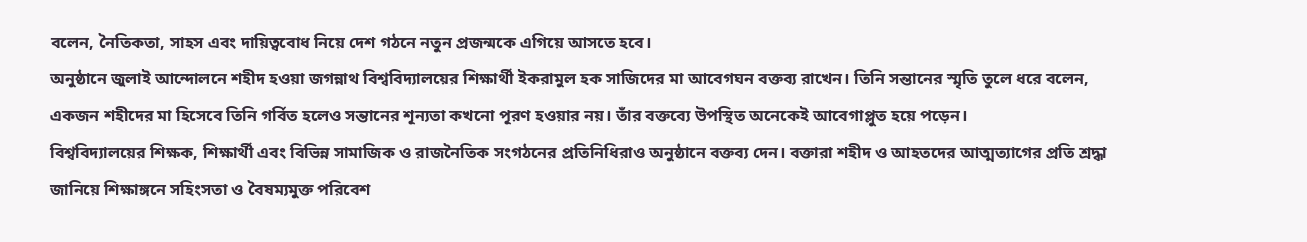বলেন, নৈতিকতা, সাহস এবং দায়িত্ববোধ নিয়ে দেশ গঠনে নতুন প্রজন্মকে এগিয়ে আসতে হবে।
অনুষ্ঠানে জুলাই আন্দোলনে শহীদ হওয়া জগন্নাথ বিশ্ববিদ্যালয়ের শিক্ষার্থী ইকরামুল হক সাজিদের মা আবেগঘন বক্তব্য রাখেন। তিনি সন্তানের স্মৃতি তুলে ধরে বলেন, একজন শহীদের মা হিসেবে তিনি গর্বিত হলেও সন্তানের শূন্যতা কখনো পূরণ হওয়ার নয়। তাঁর বক্তব্যে উপস্থিত অনেকেই আবেগাপ্লুত হয়ে পড়েন।
বিশ্ববিদ্যালয়ের শিক্ষক, শিক্ষার্থী এবং বিভিন্ন সামাজিক ও রাজনৈতিক সংগঠনের প্রতিনিধিরাও অনুষ্ঠানে বক্তব্য দেন। বক্তারা শহীদ ও আহতদের আত্মত্যাগের প্রতি শ্রদ্ধা জানিয়ে শিক্ষাঙ্গনে সহিংসতা ও বৈষম্যমুক্ত পরিবেশ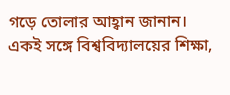গড়ে তোলার আহ্বান জানান। একই সঙ্গে বিশ্ববিদ্যালয়ের শিক্ষা,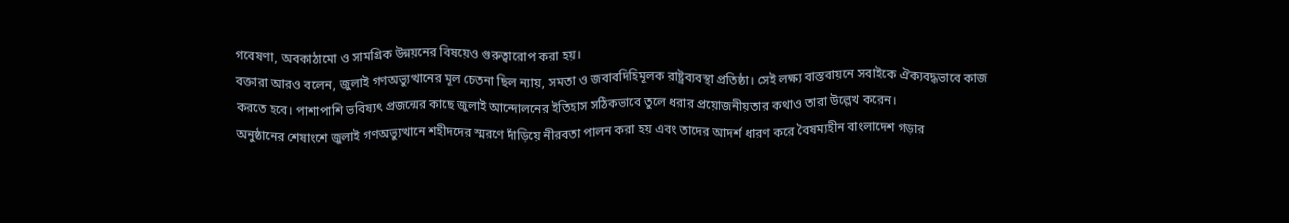গবেষণা, অবকাঠামো ও সামগ্রিক উন্নয়নের বিষয়েও গুরুত্বারোপ করা হয়।
বক্তারা আরও বলেন, জুলাই গণঅভ্যুত্থানের মূল চেতনা ছিল ন্যায়, সমতা ও জবাবদিহিমূলক রাষ্ট্রব্যবস্থা প্রতিষ্ঠা। সেই লক্ষ্য বাস্তবায়নে সবাইকে ঐক্যবদ্ধভাবে কাজ করতে হবে। পাশাপাশি ভবিষ্যৎ প্রজন্মের কাছে জুলাই আন্দোলনের ইতিহাস সঠিকভাবে তুলে ধরার প্রয়োজনীয়তার কথাও তারা উল্লেখ করেন।
অনুষ্ঠানের শেষাংশে জুলাই গণঅভ্যুত্থানে শহীদদের স্মরণে দাঁড়িয়ে নীরবতা পালন করা হয় এবং তাদের আদর্শ ধারণ করে বৈষম্যহীন বাংলাদেশ গড়ার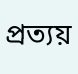প্রত্যয়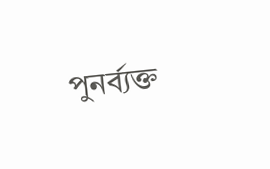পুনর্ব্যক্ত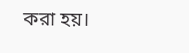করা হয়।